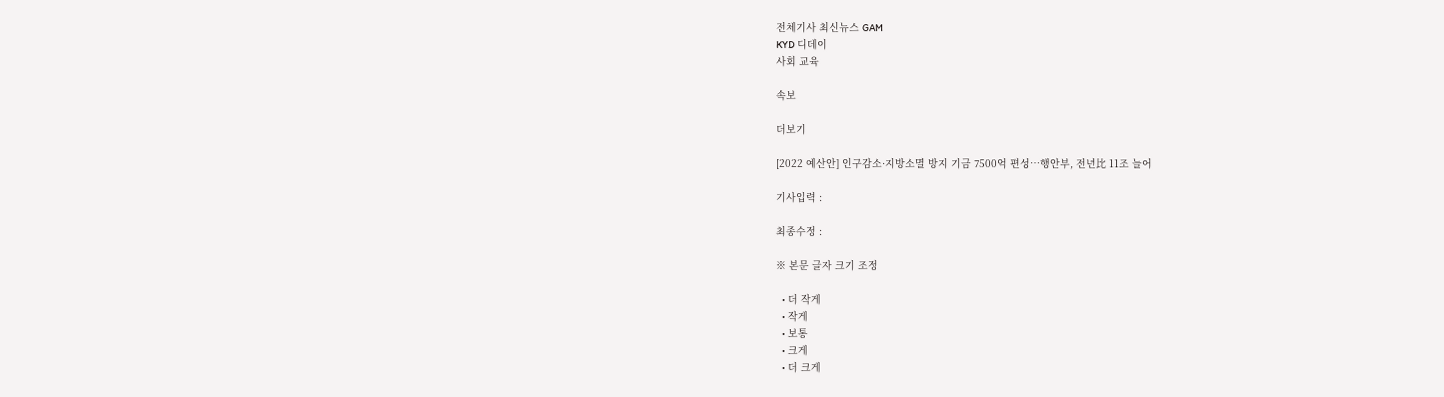전체기사 최신뉴스 GAM
KYD 디데이
사회 교육

속보

더보기

[2022 예산안] 인구감소·지방소멸 방지 기금 7500억 편성…행안부, 전년比 11조 늘어

기사입력 :

최종수정 :

※ 본문 글자 크기 조정

  • 더 작게
  • 작게
  • 보통
  • 크게
  • 더 크게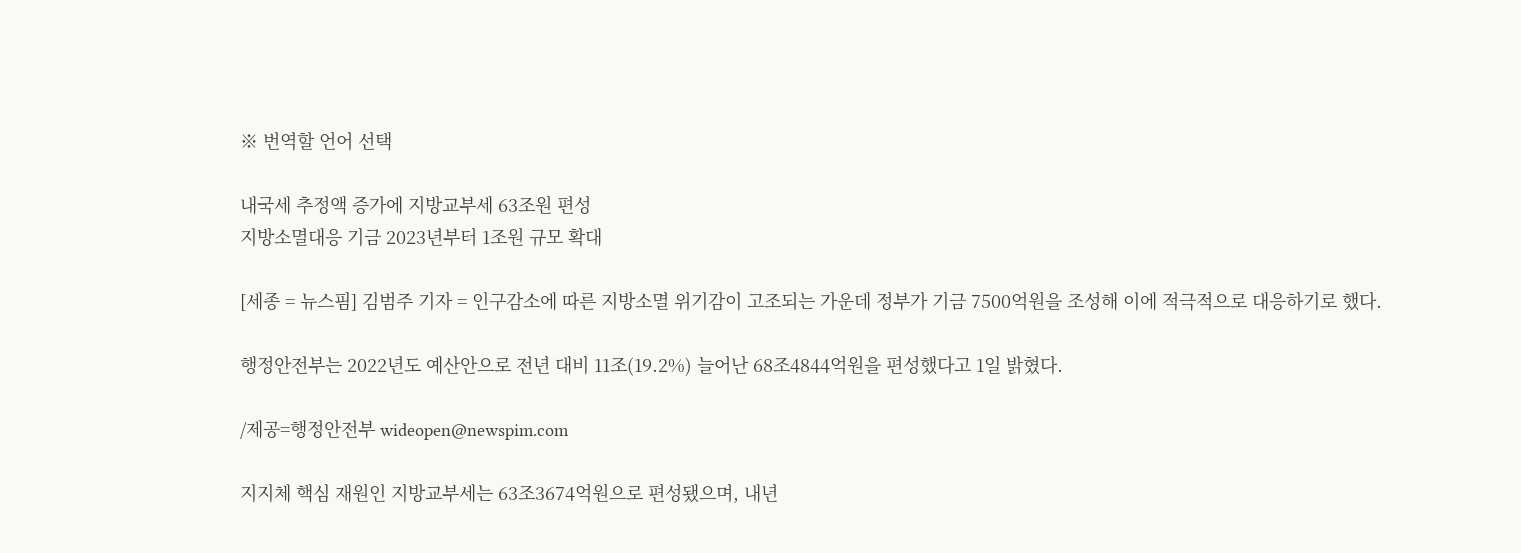※ 번역할 언어 선택

내국세 추정액 증가에 지방교부세 63조원 편성
지방소멸대응 기금 2023년부터 1조원 규모 확대

[세종 = 뉴스핌] 김범주 기자 = 인구감소에 따른 지방소멸 위기감이 고조되는 가운데 정부가 기금 7500억원을 조성해 이에 적극적으로 대응하기로 했다.

행정안전부는 2022년도 예산안으로 전년 대비 11조(19.2%) 늘어난 68조4844억원을 편성했다고 1일 밝혔다.

/제공=행정안전부 wideopen@newspim.com

지지체 핵심 재원인 지방교부세는 63조3674억원으로 편성됐으며, 내년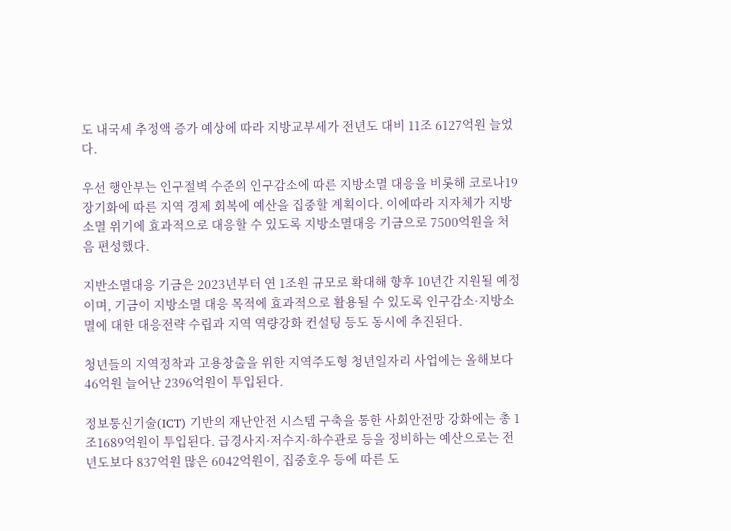도 내국세 추정액 증가 예상에 따라 지방교부세가 전년도 대비 11조 6127억원 늘었다.

우선 행안부는 인구절벽 수준의 인구감소에 따른 지방소멸 대응을 비롯해 코로나19 장기화에 따른 지역 경제 회복에 예산을 집중할 계획이다. 이에따라 지자체가 지방소멸 위기에 효과적으로 대응할 수 있도록 지방소멸대응 기금으로 7500억원을 처음 편성했다.

지반소멸대응 기금은 2023년부터 연 1조원 규모로 확대해 향후 10년간 지원될 예정이며, 기금이 지방소멸 대응 목적에 효과적으로 활용될 수 있도록 인구감소·지방소멸에 대한 대응전략 수립과 지역 역량강화 컨설팅 등도 동시에 추진된다.

청년들의 지역정착과 고용창출을 위한 지역주도형 청년일자리 사업에는 올해보다 46억원 늘어난 2396억원이 투입된다.

정보통신기술(ICT) 기반의 재난안전 시스템 구축을 통한 사회안전망 강화에는 총 1조1689억원이 투입된다. 급경사지·저수지·하수관로 등을 정비하는 예산으로는 전년도보다 837억원 많은 6042억원이, 집중호우 등에 따른 도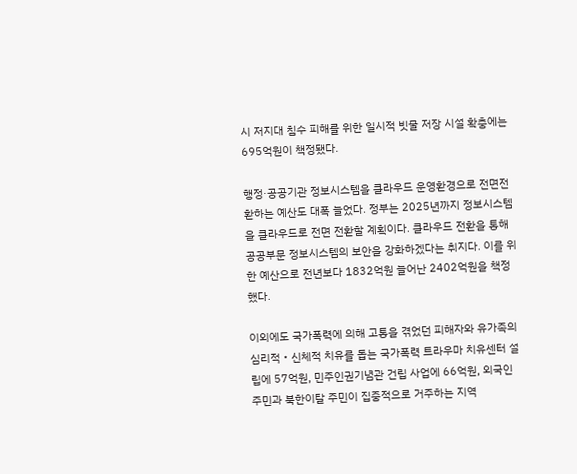시 저지대 침수 피해를 위한 일시적 빗물 저장 시설 확충에는 695억원이 책정됐다.

행정·공공기관 정보시스템을 클라우드 운영환경으로 전면전환하는 예산도 대폭 늘었다. 정부는 2025년까지 정보시스템을 클라우드로 전면 전환할 계획이다. 클라우드 전환을 통해 공공부문 정보시스템의 보안을 강화하겠다는 취지다. 이를 위한 예산으로 전년보다 1832억원 늘어난 2402억원을 책정했다.

이외에도 국가폭력에 의해 고통을 겪었던 피해자와 유가족의 심리적‧신체적 치유를 돕는 국가폭력 트라우마 치유센터 설립에 57억원, 민주인권기념관 건립 사업에 66억원, 외국인 주민과 북한이탈 주민이 집중적으로 거주하는 지역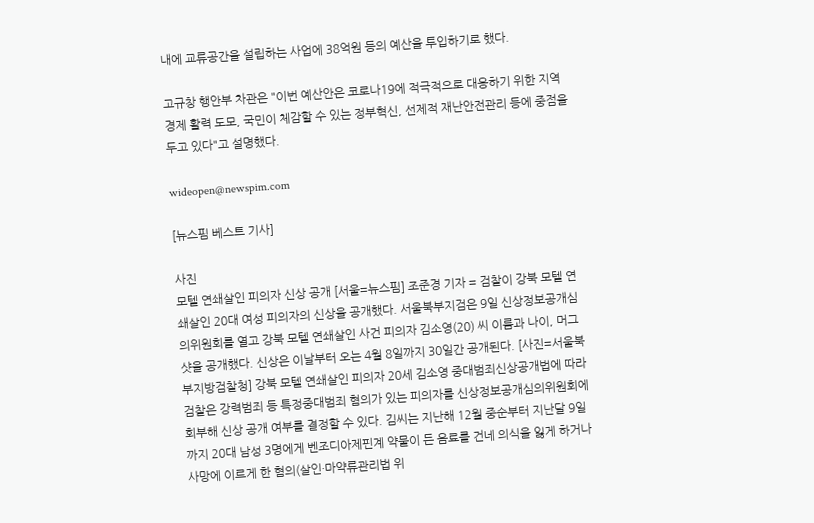내에 교류공간을 설립하는 사업에 38억원 등의 예산을 투입하기로 했다.

고규창 행안부 차관은 "이번 예산안은 코로나19에 적극적으로 대응하기 위한 지역경제 활력 도모, 국민이 체감할 수 있는 정부혁신, 선제적 재난안전관리 등에 중점을 두고 있다"고 설명했다.

wideopen@newspim.com

[뉴스핌 베스트 기사]

사진
모텔 연쇄살인 피의자 신상 공개 [서울=뉴스핌] 조준경 기자 = 검찰이 강북 모텔 연쇄살인 20대 여성 피의자의 신상을 공개했다. 서울북부지검은 9일 신상정보공개심의위원회를 열고 강북 모텔 연쇄살인 사건 피의자 김소영(20) 씨 이름과 나이, 머그샷을 공개했다. 신상은 이날부터 오는 4월 8일까지 30일간 공개된다. [사진=서울북부지방검찰청] 강북 모텔 연쇄살인 피의자 20세 김소영 중대범죄신상공개법에 따라 검찰은 강력범죄 등 특정중대범죄 혐의가 있는 피의자를 신상정보공개심의위원회에 회부해 신상 공개 여부를 결정할 수 있다. 김씨는 지난해 12월 중순부터 지난달 9일까지 20대 남성 3명에게 벤조디아제핀계 약물이 든 음료를 건네 의식을 잃게 하거나 사망에 이르게 한 혐의(살인·마약류관리법 위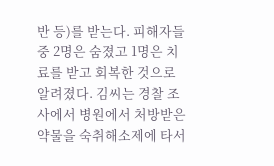반 등)를 받는다. 피해자들 중 2명은 숨졌고 1명은 치료를 받고 회복한 것으로 알려졌다. 김씨는 경찰 조사에서 병원에서 처방받은 약물을 숙취해소제에 타서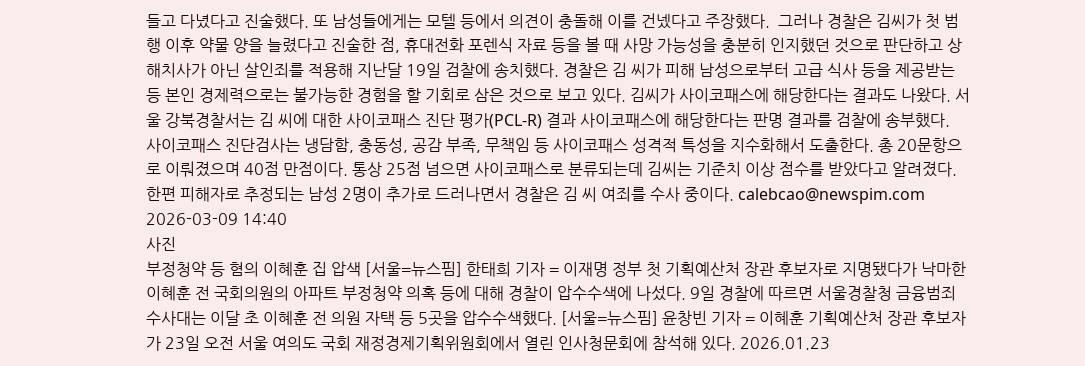들고 다녔다고 진술했다. 또 남성들에게는 모텔 등에서 의견이 충돌해 이를 건넸다고 주장했다.  그러나 경찰은 김씨가 첫 범행 이후 약물 양을 늘렸다고 진술한 점, 휴대전화 포렌식 자료 등을 볼 때 사망 가능성을 충분히 인지했던 것으로 판단하고 상해치사가 아닌 살인죄를 적용해 지난달 19일 검찰에 송치했다. 경찰은 김 씨가 피해 남성으로부터 고급 식사 등을 제공받는 등 본인 경제력으로는 불가능한 경험을 할 기회로 삼은 것으로 보고 있다. 김씨가 사이코패스에 해당한다는 결과도 나왔다. 서울 강북경찰서는 김 씨에 대한 사이코패스 진단 평가(PCL-R) 결과 사이코패스에 해당한다는 판명 결과를 검찰에 송부했다.  사이코패스 진단검사는 냉담함, 충동성, 공감 부족, 무책임 등 사이코패스 성격적 특성을 지수화해서 도출한다. 총 20문항으로 이뤄졌으며 40점 만점이다. 통상 25점 넘으면 사이코패스로 분류되는데 김씨는 기준치 이상 점수를 받았다고 알려졌다. 한편 피해자로 추정되는 남성 2명이 추가로 드러나면서 경찰은 김 씨 여죄를 수사 중이다. calebcao@newspim.com 2026-03-09 14:40
사진
부정청약 등 혐의 이혜훈 집 압색 [서울=뉴스핌] 한태희 기자 = 이재명 정부 첫 기획예산처 장관 후보자로 지명됐다가 낙마한 이혜훈 전 국회의원의 아파트 부정청약 의혹 등에 대해 경찰이 압수수색에 나섰다. 9일 경찰에 따르면 서울경찰청 금융범죄수사대는 이달 초 이혜훈 전 의원 자택 등 5곳을 압수수색했다. [서울=뉴스핌] 윤창빈 기자 = 이혜훈 기획예산처 장관 후보자가 23일 오전 서울 여의도 국회 재정경제기획위원회에서 열린 인사청문회에 참석해 있다. 2026.01.23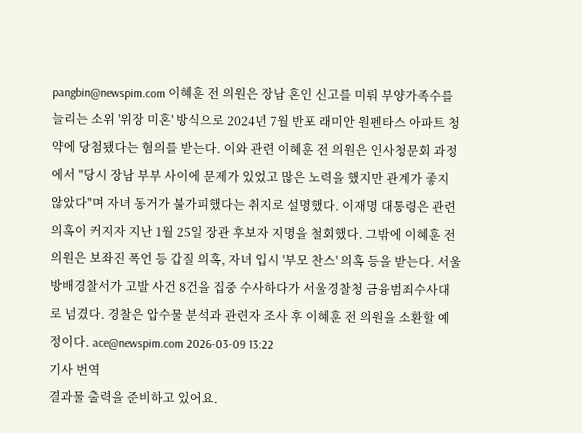pangbin@newspim.com 이혜훈 전 의원은 장남 혼인 신고를 미뤄 부양가족수를 늘리는 소위 '위장 미혼' 방식으로 2024년 7월 반포 래미안 원펜타스 아파트 청약에 당첨됐다는 혐의를 받는다. 이와 관련 이혜훈 전 의원은 인사청문회 과정에서 "당시 장남 부부 사이에 문제가 있었고 많은 노력을 했지만 관계가 좋지 않았다"며 자녀 동거가 불가피했다는 취지로 설명했다. 이재명 대통령은 관련 의혹이 커지자 지난 1월 25일 장관 후보자 지명을 철회했다. 그밖에 이혜훈 전 의원은 보좌진 폭언 등 갑질 의혹, 자녀 입시 '부모 찬스' 의혹 등을 받는다. 서울 방배경찰서가 고발 사건 8건을 집중 수사하다가 서울경찰청 금융범죄수사대로 넘겼다. 경찰은 압수물 분석과 관련자 조사 후 이혜훈 전 의원을 소환할 예정이다. ace@newspim.com 2026-03-09 13:22
기사 번역
결과물 출력을 준비하고 있어요.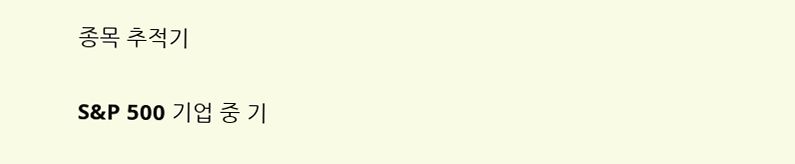종목 추적기

S&P 500 기업 중 기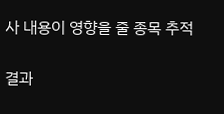사 내용이 영향을 줄 종목 추적

결과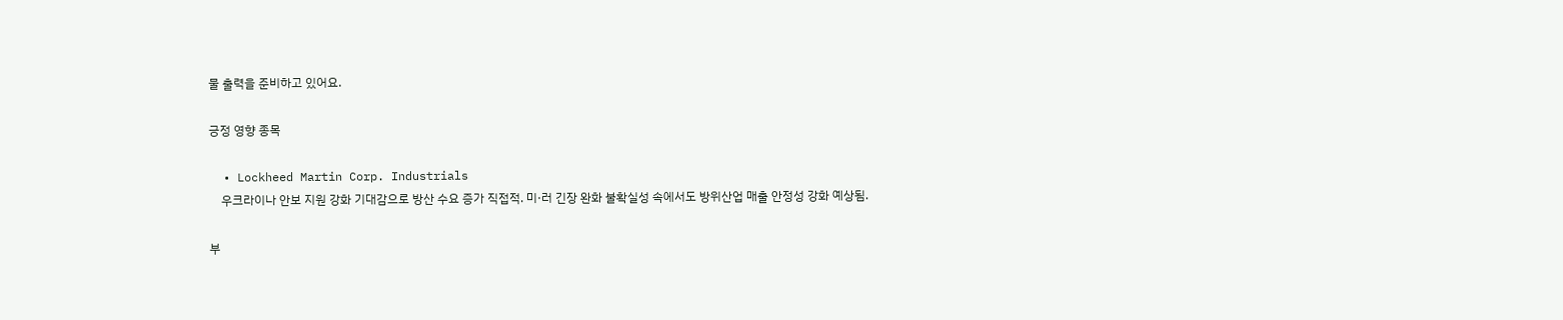물 출력을 준비하고 있어요.

긍정 영향 종목

  • Lockheed Martin Corp. Industrials
    우크라이나 안보 지원 강화 기대감으로 방산 수요 증가 직접적. 미·러 긴장 완화 불확실성 속에서도 방위산업 매출 안정성 강화 예상됨.

부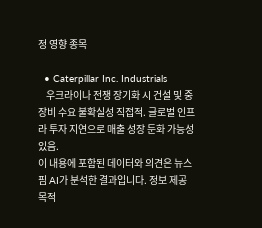정 영향 종목

  • Caterpillar Inc. Industrials
    우크라이나 전쟁 장기화 시 건설 및 중장비 수요 불확실성 직접적. 글로벌 인프라 투자 지연으로 매출 성장 둔화 가능성 있음.
이 내용에 포함된 데이터와 의견은 뉴스핌 AI가 분석한 결과입니다. 정보 제공 목적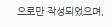으로만 작성되었으며,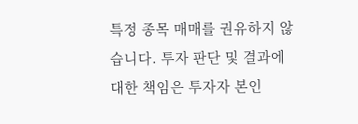특정 종목 매매를 권유하지 않습니다. 투자 판단 및 결과에 대한 책임은 투자자 본인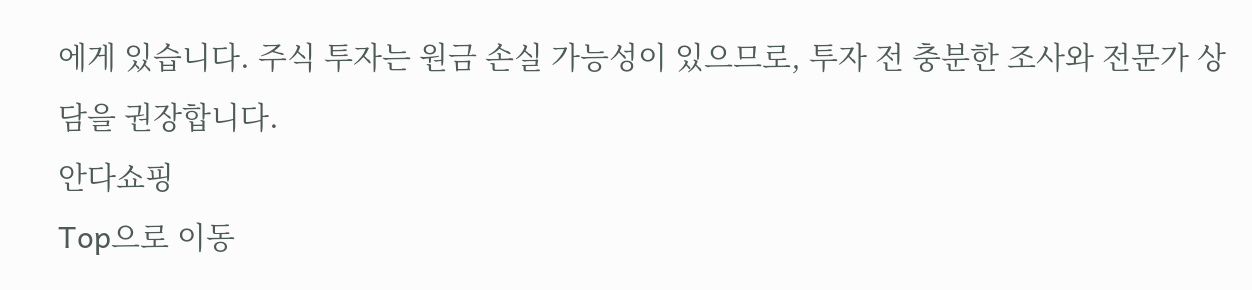에게 있습니다. 주식 투자는 원금 손실 가능성이 있으므로, 투자 전 충분한 조사와 전문가 상담을 권장합니다.
안다쇼핑
Top으로 이동